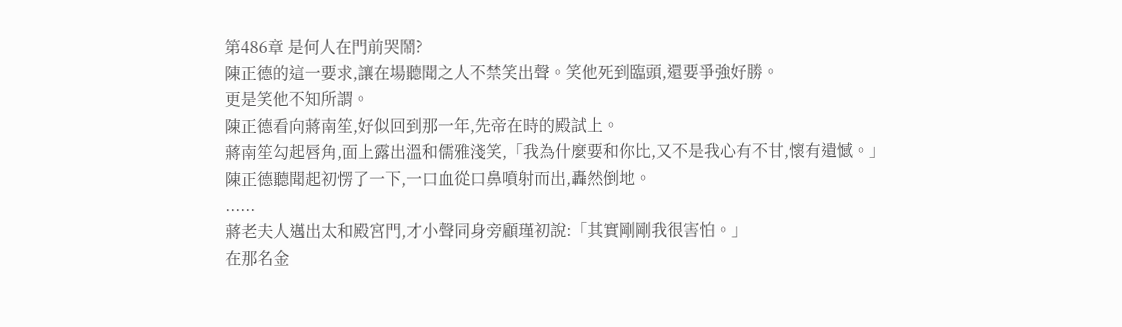第486章 是何人在門前哭鬧?
陳正德的這一要求,讓在場聽聞之人不禁笑出聲。笑他死到臨頭,還要爭強好勝。
更是笑他不知所謂。
陳正德看向蔣南笙,好似回到那一年,先帝在時的殿試上。
蔣南笙勾起唇角,面上露出溫和儒雅淺笑,「我為什麼要和你比,又不是我心有不甘,懷有遺憾。」
陳正德聽聞起初愣了一下,一口血從口鼻噴射而出,轟然倒地。
......
蔣老夫人邁出太和殿宮門,才小聲同身旁顧瑾初說:「其實剛剛我很害怕。」
在那名金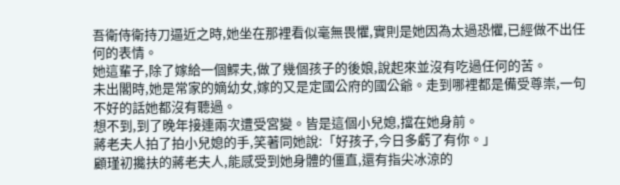吾衛侍衛持刀逼近之時,她坐在那裡看似毫無畏懼,實則是她因為太過恐懼,已經做不出任何的表情。
她這輩子,除了嫁給一個鰥夫,做了幾個孩子的後娘,說起來並沒有吃過任何的苦。
未出閣時,她是常家的嫡幼女,嫁的又是定國公府的國公爺。走到哪裡都是備受尊崇,一句不好的話她都沒有聽過。
想不到,到了晚年接連兩次遭受宮變。皆是這個小兒媳,擋在她身前。
蔣老夫人拍了拍小兒媳的手,笑著同她說:「好孩子,今日多虧了有你。」
顧瑾初攙扶的蔣老夫人,能感受到她身體的僵直,還有指尖冰涼的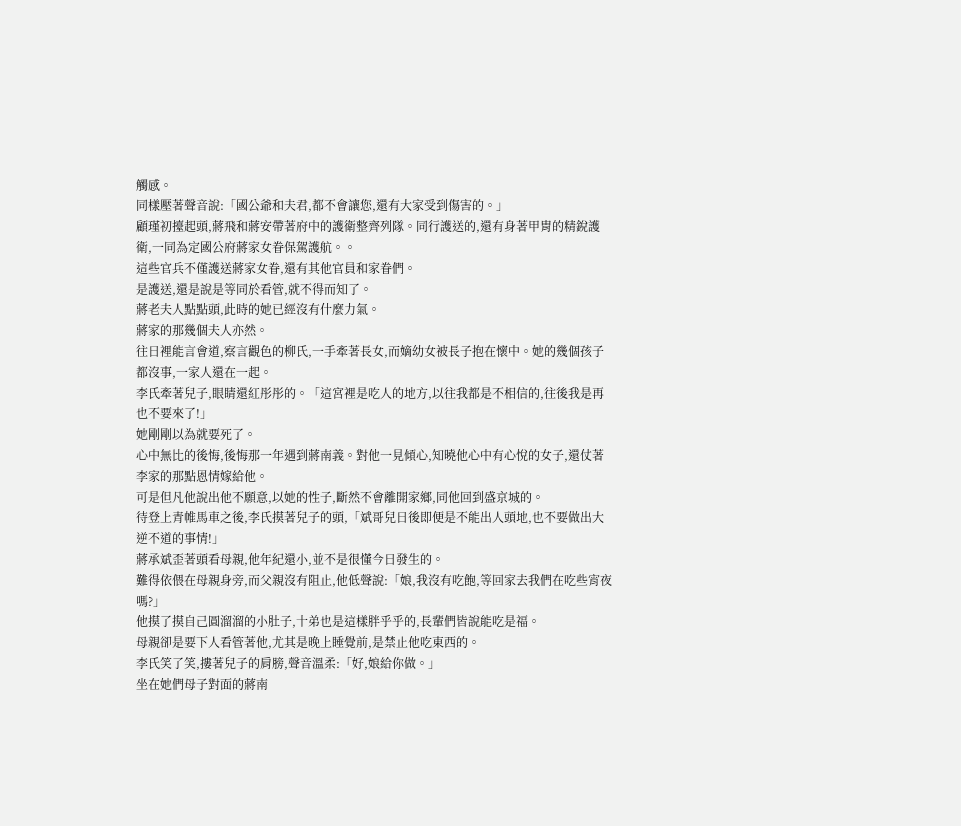觸感。
同樣壓著聲音說:「國公爺和夫君,都不會讓您,還有大家受到傷害的。」
顧瑾初擡起頭,蔣飛和蔣安帶著府中的護衛整齊列隊。同行護送的,還有身著甲胄的精銳護衛,一同為定國公府蔣家女眷保駕護航。。
這些官兵不僅護送蔣家女眷,還有其他官員和家眷們。
是護送,還是說是等同於看管,就不得而知了。
蔣老夫人點點頭,此時的她已經沒有什麼力氣。
蔣家的那幾個夫人亦然。
往日裡能言會道,察言觀色的柳氏,一手牽著長女,而嫡幼女被長子抱在懷中。她的幾個孩子都沒事,一家人還在一起。
李氏牽著兒子,眼睛還紅彤彤的。「這宮裡是吃人的地方,以往我都是不相信的,往後我是再也不要來了!」
她剛剛以為就要死了。
心中無比的後悔,後悔那一年遇到蔣南義。對他一見傾心,知曉他心中有心悅的女子,還仗著李家的那點恩情嫁給他。
可是但凡他說出他不願意,以她的性子,斷然不會離開家鄉,同他回到盛京城的。
待登上青帷馬車之後,李氏摸著兒子的頭,「斌哥兒日後即便是不能出人頭地,也不要做出大逆不道的事情!」
蔣承斌歪著頭看母親,他年紀還小,並不是很懂今日發生的。
難得依偎在母親身旁,而父親沒有阻止,他低聲說:「娘,我沒有吃飽,等回家去我們在吃些宵夜嗎?」
他摸了摸自己圓溜溜的小肚子,十弟也是這樣胖乎乎的,長輩們皆說能吃是福。
母親卻是要下人看管著他,尤其是晚上睡覺前,是禁止他吃東西的。
李氏笑了笑,摟著兒子的肩膀,聲音溫柔:「好,娘給你做。」
坐在她們母子對面的蔣南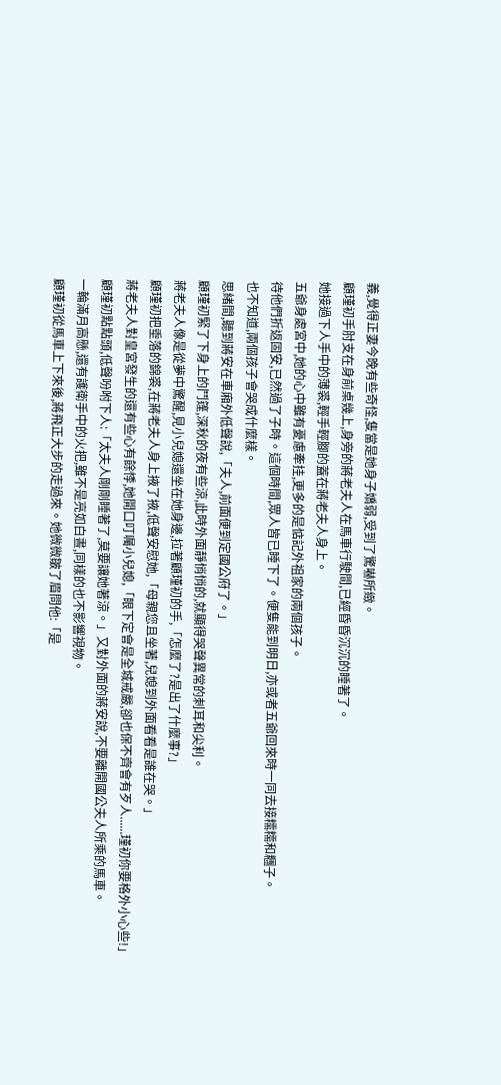義,覺得正妻今晚有些奇怪,隻當是她身子嬌弱,受到了驚嚇所緻。
顧瑾初手肘支在身前桌幾上,身旁的蔣老夫人在馬車行駛間,已經昏昏沉沉的睡著了。
她接過下人手中的薄裘,輕手輕腳的蓋在蔣老夫人身上。
五爺身處宮中,她的心中雖有憂慮牽挂,更多的是惦記外祖家的兩個孩子。
待他們折返固安,已然過了子時。這個時間,眾人皆已睡下了。便隻能到明日,亦或者五爺回來時一同去接糯糯和糰子。
也不知道,兩個孩子會哭成什麼樣。
思緒間,聽到蔣安在車廂外低聲說,「夫人,前面便到定國公府了。」
顧瑾初緊了下身上的鬥篷,深秋的夜有些涼,此時外面靜悄悄的,就顯得哭聲異常的刺耳和尖利。
蔣老夫人像是從夢中驚醒,見小兒媳還坐在她身邊,拉著顧瑾初的手,「怎麼了?是出了什麼事?」
顧瑾初把垂落的錦裘,在蔣老夫人身上掖了掖,低聲安慰她,「母親您且坐著,兒媳到外面看看是誰在哭。」
蔣老夫人對皇宮發生的還有些心有餘悸,她開口叮囑小兒媳,「眼下定會是全城戒嚴,卻也保不齊會有歹人......瑾初你要格外小心些!」
顧瑾初點點頭,低聲吩咐下人:「太夫人剛剛睡著了,莫要讓她著涼。」又對外面的蔣安說,不要離開國公夫人所乘的馬車。
一輪滿月高懸,還有護衛手中的火把,雖不是亮如白晝,同樣的也不影響視物。
顧瑾初從馬車上下來後,蔣飛正大步的走過來。她微微皺了眉問他:「是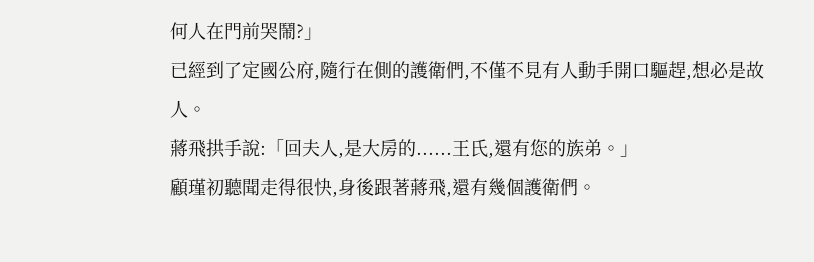何人在門前哭鬧?」
已經到了定國公府,隨行在側的護衛們,不僅不見有人動手開口驅趕,想必是故人。
蔣飛拱手說:「回夫人,是大房的......王氏,還有您的族弟。」
顧瑾初聽聞走得很快,身後跟著蔣飛,還有幾個護衛們。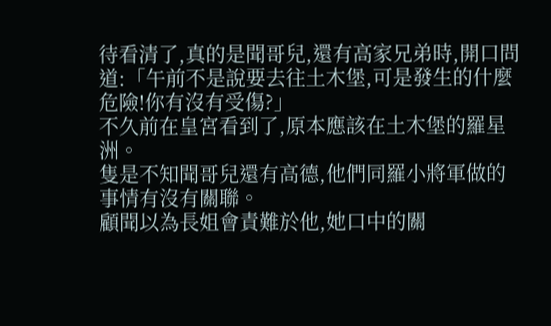待看清了,真的是聞哥兒,還有高家兄弟時,開口問道:「午前不是說要去往土木堡,可是發生的什麼危險!你有沒有受傷?」
不久前在皇宮看到了,原本應該在土木堡的羅星洲。
隻是不知聞哥兒還有高德,他們同羅小將軍做的事情有沒有關聯。
顧聞以為長姐會責難於他,她口中的關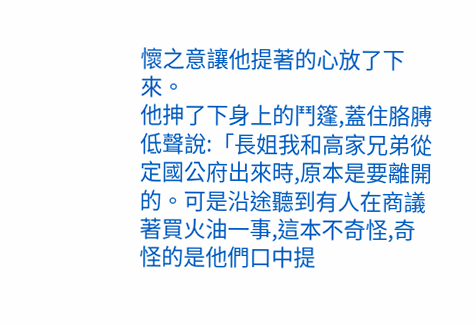懷之意讓他提著的心放了下來。
他抻了下身上的鬥篷,蓋住胳膊低聲說:「長姐我和高家兄弟從定國公府出來時,原本是要離開的。可是沿途聽到有人在商議著買火油一事,這本不奇怪,奇怪的是他們口中提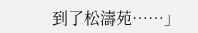到了松濤苑……」